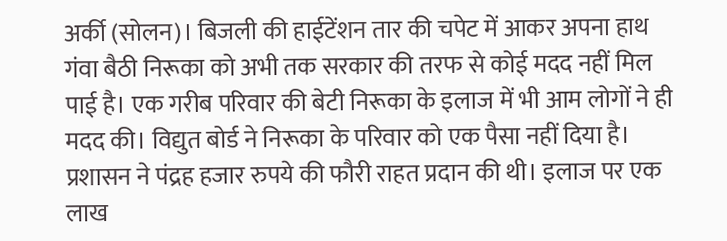अर्की (सोलन)। बिजली की हाईटेंशन तार की चपेट में आकर अपना हाथ गंवा बैठी निरूका को अभी तक सरकार की तरफ से कोई मदद नहीं मिल पाई है। एक गरीब परिवार की बेटी निरूका के इलाज में भी आम लोगों ने ही मदद की। विद्युत बोर्ड ने निरूका के परिवार को एक पैसा नहीं दिया है। प्रशासन ने पंद्रह हजार रुपये की फौरी राहत प्रदान की थी। इलाज पर एक लाख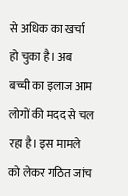से अधिक का खर्चा हो चुका है। अब बच्ची का इलाज आम लोगों की मदद से चल रहा है। इस मामले को लेकर गठित जांच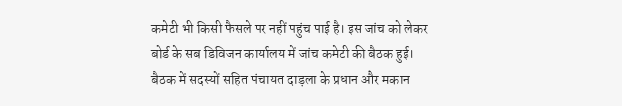कमेटी भी किसी फैसले पर नहीं पहुंच पाई है। इस जांच को लेकर बोर्ड के सब डिविजन कार्यालय में जांच कमेटी की बैठक हुई। बैठक में सदस्यों सहित पंचायत दाड़ला के प्रधान और मकान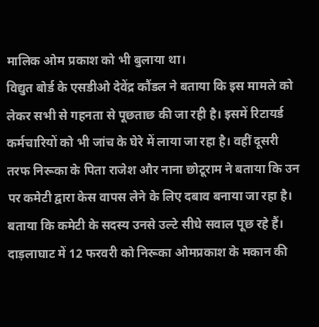मालिक ओम प्रकाश को भी बुलाया था।
विद्युत बोर्ड के एसडीओ देवेंद्र कौंडल ने बताया कि इस मामले को लेकर सभी से गहनता से पूछताछ की जा रही है। इसमें रिटायर्ड कर्मचारियों को भी जांच के घेरे में लाया जा रहा है। वहीं दूसरी तरफ निरूका के पिता राजेश और नाना छोटूराम ने बताया कि उन पर कमेटी द्वारा केस वापस लेने के लिए दबाव बनाया जा रहा है। बताया कि कमेटी के सदस्य उनसे उल्टे सीधे सवाल पूछ रहे हैं। दाड़लाघाट में 12 फरवरी को निरूका ओमप्रकाश के मकान की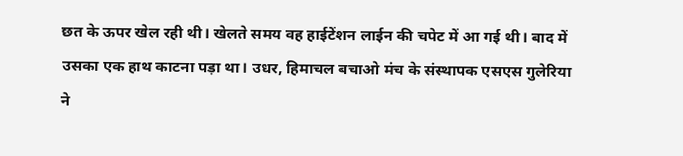छत के ऊपर खेल रही थी। खेलते समय वह हाईटेंशन लाईन की चपेट में आ गई थी। बाद में उसका एक हाथ काटना पड़ा था। उधर, हिमाचल बचाओ मंच के संस्थापक एसएस गुलेरिया ने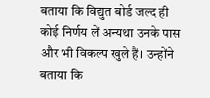बताया कि विद्युत बोर्ड जल्द ही कोई निर्णय लें अन्यथा उनके पास और भी विकल्प खुले हैं। उन्होंने बताया कि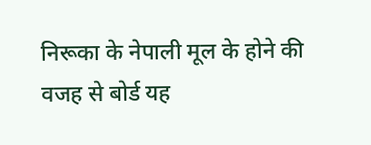निरूका के नेपाली मूल के होने की वजह से बोर्ड यह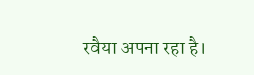रवैया अपना रहा है।